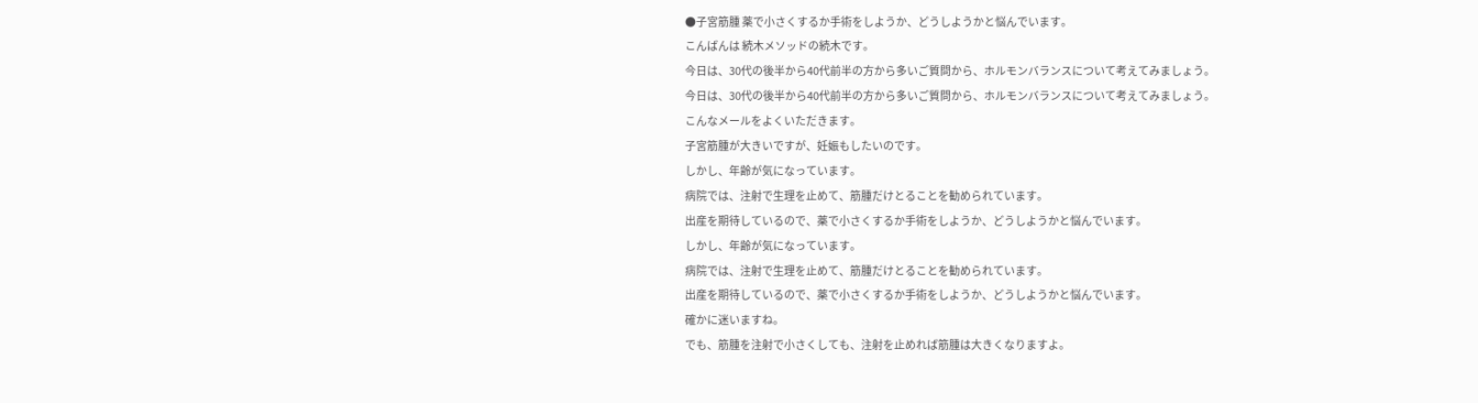●子宮筋腫 薬で小さくするか手術をしようか、どうしようかと悩んでいます。
こんばんは 続木メソッドの続木です。
今日は、30代の後半から40代前半の方から多いご質問から、ホルモンバランスについて考えてみましょう。
今日は、30代の後半から40代前半の方から多いご質問から、ホルモンバランスについて考えてみましょう。
こんなメールをよくいただきます。
子宮筋腫が大きいですが、妊娠もしたいのです。
しかし、年齢が気になっています。
病院では、注射で生理を止めて、筋腫だけとることを勧められています。
出産を期待しているので、薬で小さくするか手術をしようか、どうしようかと悩んでいます。
しかし、年齢が気になっています。
病院では、注射で生理を止めて、筋腫だけとることを勧められています。
出産を期待しているので、薬で小さくするか手術をしようか、どうしようかと悩んでいます。
確かに迷いますね。
でも、筋腫を注射で小さくしても、注射を止めれば筋腫は大きくなりますよ。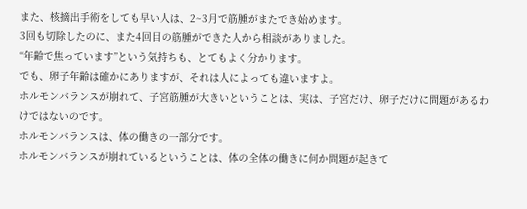また、核摘出手術をしても早い人は、2~3月で筋腫がまたでき始めます。
3回も切除したのに、また4回目の筋腫ができた人から相談がありました。
“年齢で焦っています”という気持ちも、とてもよく分かります。
でも、卵子年齢は確かにありますが、それは人によっても違いますよ。
ホルモンバランスが崩れて、子宮筋腫が大きいということは、実は、子宮だけ、卵子だけに問題があるわけではないのです。
ホルモンバランスは、体の働きの一部分です。
ホルモンバランスが崩れているということは、体の全体の働きに何か問題が起きて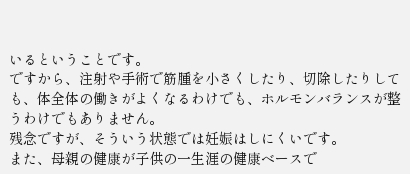いるということです。
ですから、注射や手術で筋腫を小さくしたり、切除したりしても、体全体の働きがよくなるわけでも、ホルモンバランスが整うわけでもありません。
残念ですが、そういう状態では妊娠はしにくいです。
また、母親の健康が子供の一生涯の健康ベースで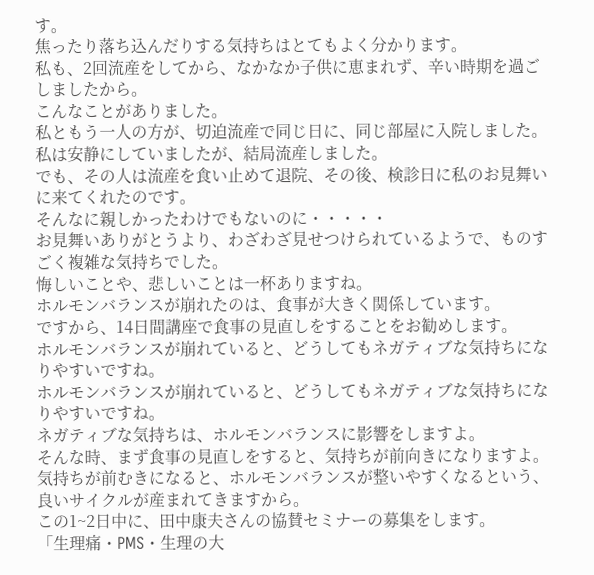す。
焦ったり落ち込んだりする気持ちはとてもよく分かります。
私も、2回流産をしてから、なかなか子供に恵まれず、辛い時期を過ごしましたから。
こんなことがありました。
私ともう一人の方が、切迫流産で同じ日に、同じ部屋に入院しました。
私は安静にしていましたが、結局流産しました。
でも、その人は流産を食い止めて退院、その後、検診日に私のお見舞いに来てくれたのです。
そんなに親しかったわけでもないのに・・・・・
お見舞いありがとうより、わざわざ見せつけられているようで、ものすごく複雑な気持ちでした。
悔しいことや、悲しいことは一杯ありますね。
ホルモンバランスが崩れたのは、食事が大きく関係しています。
ですから、14日間講座で食事の見直しをすることをお勧めします。
ホルモンバランスが崩れていると、どうしてもネガティブな気持ちになりやすいですね。
ホルモンバランスが崩れていると、どうしてもネガティブな気持ちになりやすいですね。
ネガティブな気持ちは、ホルモンバランスに影響をしますよ。
そんな時、まず食事の見直しをすると、気持ちが前向きになりますよ。
気持ちが前むきになると、ホルモンバランスが整いやすくなるという、良いサイクルが産まれてきますから。
この1~2日中に、田中康夫さんの協賛セミナーの募集をします。
「生理痛・PMS・生理の大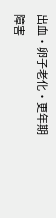出血・卵子老化・更年期障害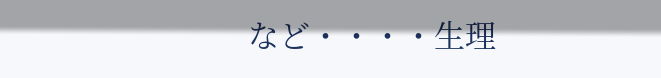など・・・・生理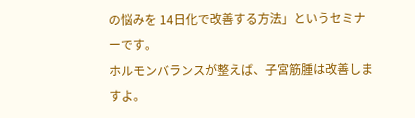の悩みを 14日化で改善する方法」というセミナーです。
ホルモンバランスが整えば、子宮筋腫は改善しますよ。